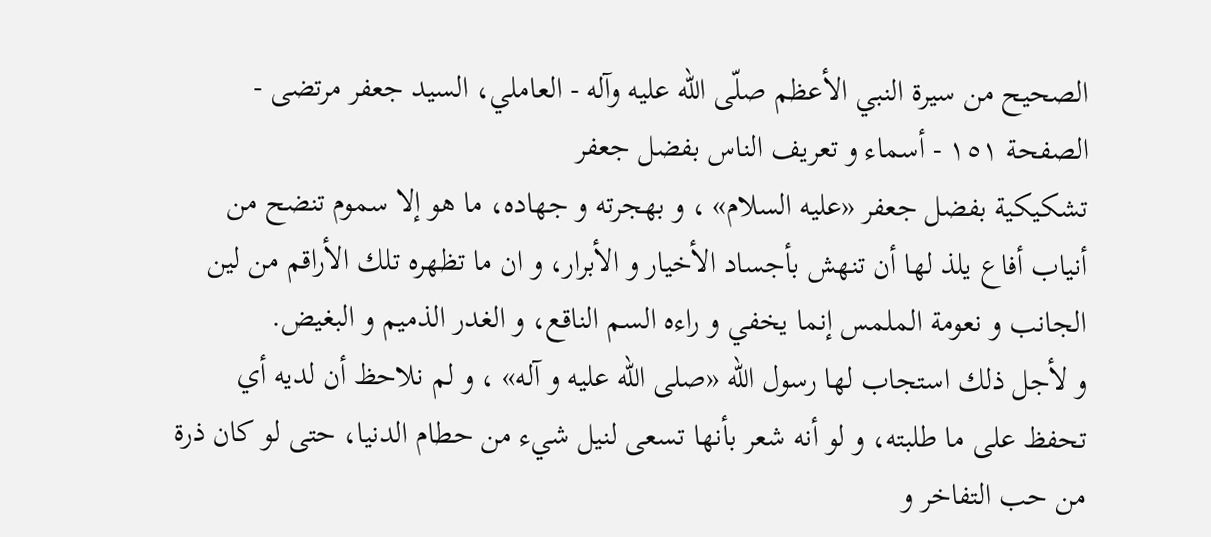الصحيح من سيرة النبي الأعظم صلّى الله عليه وآله - العاملي، السيد جعفر مرتضى - الصفحة ١٥١ - أسماء و تعريف الناس بفضل جعفر
تشكيكية بفضل جعفر «عليه السلام» ، و بهجرته و جهاده، ما هو إلا سموم تنضح من أنياب أفاع يلذ لها أن تنهش بأجساد الأخيار و الأبرار، و ان ما تظهره تلك الأراقم من لين الجانب و نعومة الملمس إنما يخفي و راءه السم الناقع، و الغدر الذميم و البغيض.
و لأجل ذلك استجاب لها رسول اللّه «صلى اللّه عليه و آله» ، و لم نلاحظ أن لديه أي تحفظ على ما طلبته، و لو أنه شعر بأنها تسعى لنيل شيء من حطام الدنيا، حتى لو كان ذرة من حب التفاخر و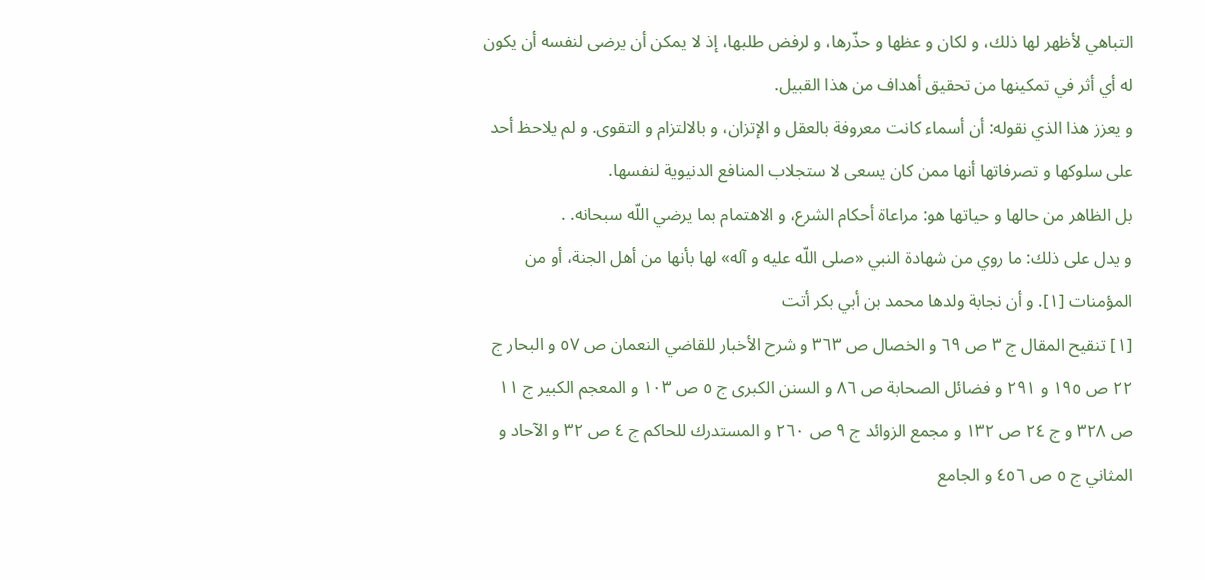التباهي لأظهر لها ذلك، و لكان و عظها و حذّرها، و لرفض طلبها، إذ لا يمكن أن يرضى لنفسه أن يكون له أي أثر في تمكينها من تحقيق أهداف من هذا القبيل.
و يعزز هذا الذي نقوله: أن أسماء كانت معروفة بالعقل و الإتزان، و بالالتزام و التقوى. و لم يلاحظ أحد على سلوكها و تصرفاتها أنها ممن كان يسعى لا ستجلاب المنافع الدنيوية لنفسها.
بل الظاهر من حالها و حياتها هو: مراعاة أحكام الشرع، و الاهتمام بما يرضي اللّه سبحانه. .
و يدل على ذلك: ما روي من شهادة النبي «صلى اللّه عليه و آله» لها بأنها من أهل الجنة، أو من المؤمنات [١]. و أن نجابة ولدها محمد بن أبي بكر أتت
[١] تنقيح المقال ج ٣ ص ٦٩ و الخصال ص ٣٦٣ و شرح الأخبار للقاضي النعمان ص ٥٧ و البحار ج ٢٢ ص ١٩٥ و ٢٩١ و فضائل الصحابة ص ٨٦ و السنن الكبرى ج ٥ ص ١٠٣ و المعجم الكبير ج ١١ ص ٣٢٨ و ج ٢٤ ص ١٣٢ و مجمع الزوائد ج ٩ ص ٢٦٠ و المستدرك للحاكم ج ٤ ص ٣٢ و الآحاد و المثاني ج ٥ ص ٤٥٦ و الجامع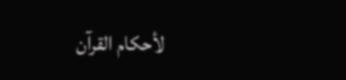لأحكام القرآن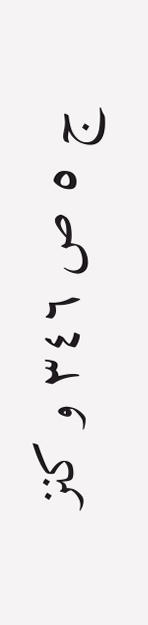ج ٥ ص ٣٤٦ و كنز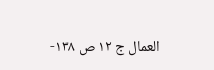العمال ج ١٢ ص ١٣٨-